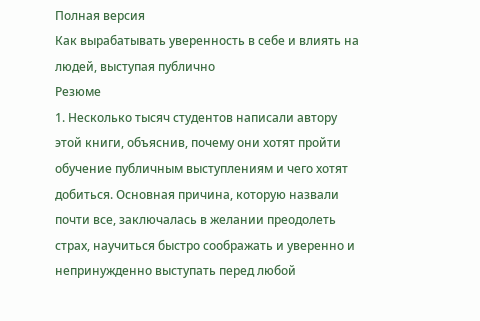Полная версия
Как вырабатывать уверенность в себе и влиять на людей, выступая публично
Резюме
1. Несколько тысяч студентов написали автору этой книги, объяснив, почему они хотят пройти обучение публичным выступлениям и чего хотят добиться. Основная причина, которую назвали почти все, заключалась в желании преодолеть страх, научиться быстро соображать и уверенно и непринужденно выступать перед любой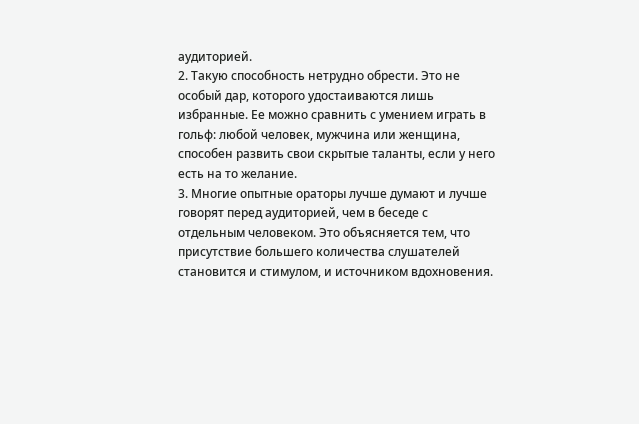аудиторией.
2. Такую способность нетрудно обрести. Это не особый дар, которого удостаиваются лишь избранные. Ее можно сравнить с умением играть в гольф: любой человек, мужчина или женщина, способен развить свои скрытые таланты, если у него есть на то желание.
3. Многие опытные ораторы лучше думают и лучше говорят перед аудиторией, чем в беседе с отдельным человеком. Это объясняется тем, что присутствие большего количества слушателей становится и стимулом, и источником вдохновения.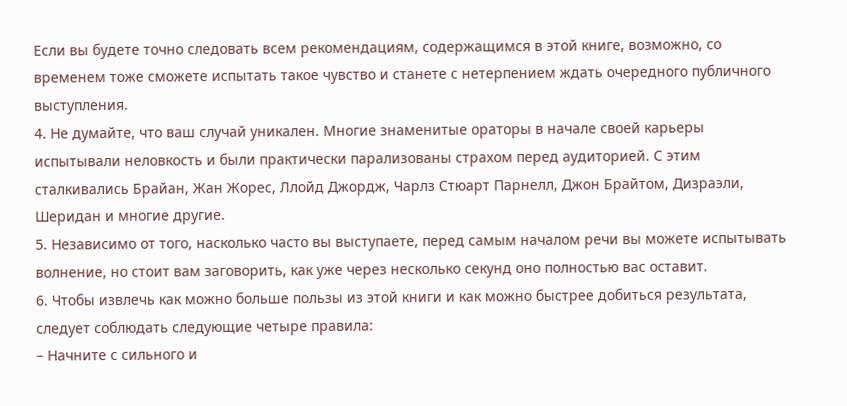Если вы будете точно следовать всем рекомендациям, содержащимся в этой книге, возможно, со временем тоже сможете испытать такое чувство и станете с нетерпением ждать очередного публичного выступления.
4. Не думайте, что ваш случай уникален. Многие знаменитые ораторы в начале своей карьеры испытывали неловкость и были практически парализованы страхом перед аудиторией. С этим сталкивались Брайан, Жан Жорес, Ллойд Джордж, Чарлз Стюарт Парнелл, Джон Брайтом, Дизраэли, Шеридан и многие другие.
5. Независимо от того, насколько часто вы выступаете, перед самым началом речи вы можете испытывать волнение, но стоит вам заговорить, как уже через несколько секунд оно полностью вас оставит.
6. Чтобы извлечь как можно больше пользы из этой книги и как можно быстрее добиться результата, следует соблюдать следующие четыре правила:
– Начните с сильного и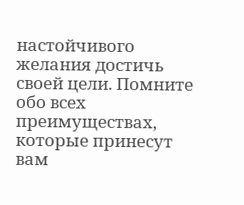настойчивого желания достичь своей цели. Помните обо всех преимуществах, которые принесут вам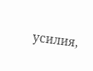усилия,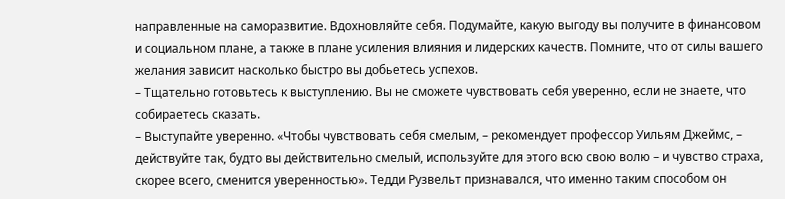направленные на саморазвитие. Вдохновляйте себя. Подумайте, какую выгоду вы получите в финансовом и социальном плане, а также в плане усиления влияния и лидерских качеств. Помните, что от силы вашего желания зависит насколько быстро вы добьетесь успехов.
– Тщательно готовьтесь к выступлению. Вы не сможете чувствовать себя уверенно, если не знаете, что собираетесь сказать.
– Выступайте уверенно. «Чтобы чувствовать себя смелым, – рекомендует профессор Уильям Джеймс, – действуйте так, будто вы действительно смелый, используйте для этого всю свою волю – и чувство страха, скорее всего, сменится уверенностью». Тедди Рузвельт признавался, что именно таким способом он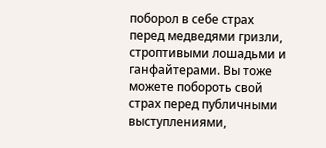поборол в себе страх перед медведями гризли, строптивыми лошадьми и ганфайтерами. Вы тоже можете побороть свой страх перед публичными выступлениями,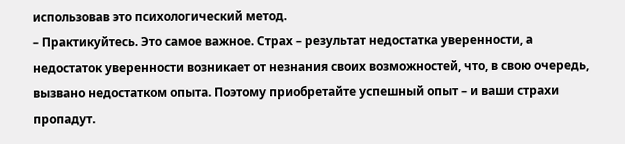использовав это психологический метод.
– Практикуйтесь. Это самое важное. Страх – результат недостатка уверенности, а недостаток уверенности возникает от незнания своих возможностей, что, в свою очередь, вызвано недостатком опыта. Поэтому приобретайте успешный опыт – и ваши страхи пропадут.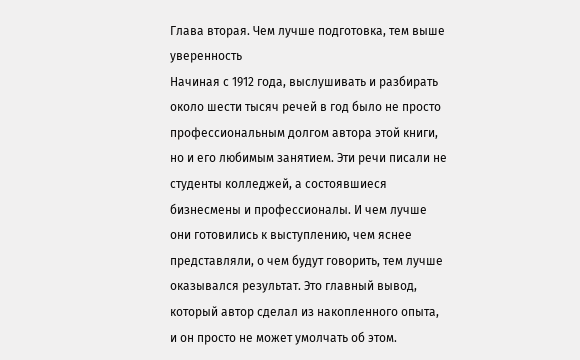Глава вторая. Чем лучше подготовка, тем выше уверенность
Начиная с 1912 года, выслушивать и разбирать около шести тысяч речей в год было не просто профессиональным долгом автора этой книги, но и его любимым занятием. Эти речи писали не студенты колледжей, а состоявшиеся бизнесмены и профессионалы. И чем лучше они готовились к выступлению, чем яснее представляли, о чем будут говорить, тем лучше оказывался результат. Это главный вывод, который автор сделал из накопленного опыта, и он просто не может умолчать об этом.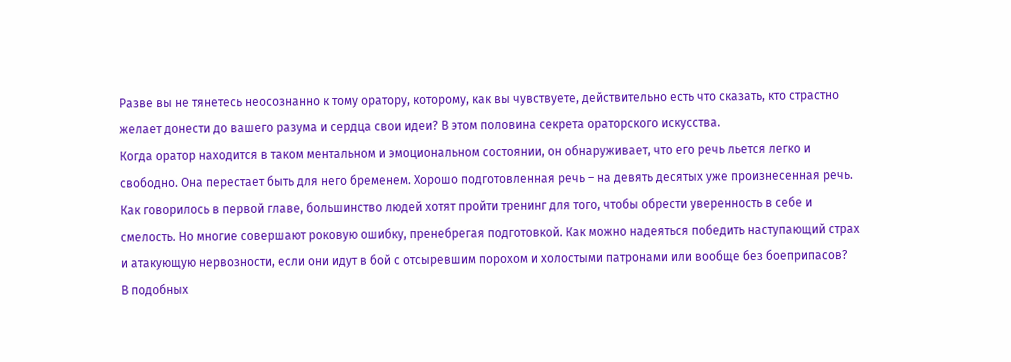Разве вы не тянетесь неосознанно к тому оратору, которому, как вы чувствуете, действительно есть что сказать, кто страстно желает донести до вашего разума и сердца свои идеи? В этом половина секрета ораторского искусства.
Когда оратор находится в таком ментальном и эмоциональном состоянии, он обнаруживает, что его речь льется легко и свободно. Она перестает быть для него бременем. Хорошо подготовленная речь – на девять десятых уже произнесенная речь.
Как говорилось в первой главе, большинство людей хотят пройти тренинг для того, чтобы обрести уверенность в себе и смелость. Но многие совершают роковую ошибку, пренебрегая подготовкой. Как можно надеяться победить наступающий страх и атакующую нервозности, если они идут в бой с отсыревшим порохом и холостыми патронами или вообще без боеприпасов?
В подобных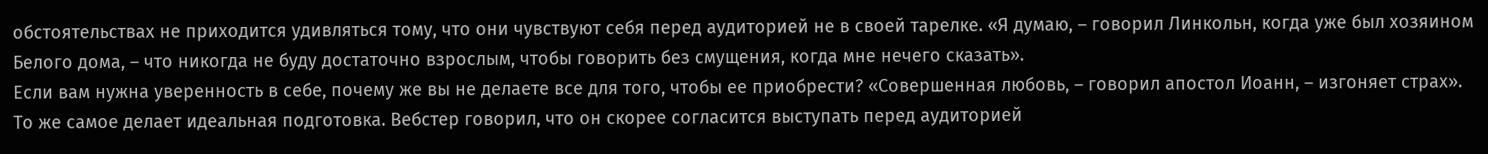обстоятельствах не приходится удивляться тому, что они чувствуют себя перед аудиторией не в своей тарелке. «Я думаю, – говорил Линкольн, когда уже был хозяином Белого дома, – что никогда не буду достаточно взрослым, чтобы говорить без смущения, когда мне нечего сказать».
Если вам нужна уверенность в себе, почему же вы не делаете все для того, чтобы ее приобрести? «Совершенная любовь, – говорил апостол Иоанн, – изгоняет страх». То же самое делает идеальная подготовка. Вебстер говорил, что он скорее согласится выступать перед аудиторией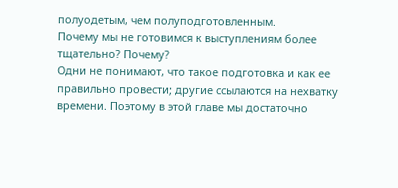полуодетым, чем полуподготовленным.
Почему мы не готовимся к выступлениям более тщательно? Почему?
Одни не понимают, что такое подготовка и как ее правильно провести; другие ссылаются на нехватку времени. Поэтому в этой главе мы достаточно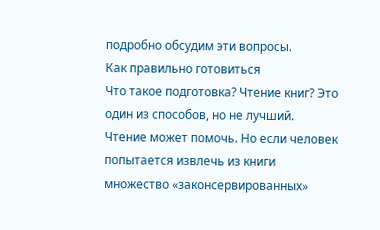подробно обсудим эти вопросы.
Как правильно готовиться
Что такое подготовка? Чтение книг? Это один из способов, но не лучший.
Чтение может помочь. Но если человек попытается извлечь из книги множество «законсервированных»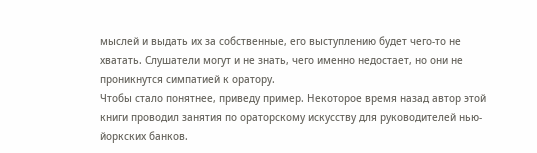мыслей и выдать их за собственные, его выступлению будет чего-то не хватать. Слушатели могут и не знать, чего именно недостает, но они не проникнутся симпатией к оратору.
Чтобы стало понятнее, приведу пример. Некоторое время назад автор этой книги проводил занятия по ораторскому искусству для руководителей нью-йоркских банков.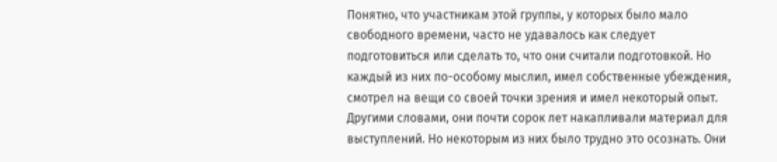Понятно, что участникам этой группы, у которых было мало свободного времени, часто не удавалось как следует подготовиться или сделать то, что они считали подготовкой. Но каждый из них по-особому мыслил, имел собственные убеждения, смотрел на вещи со своей точки зрения и имел некоторый опыт. Другими словами, они почти сорок лет накапливали материал для выступлений. Но некоторым из них было трудно это осознать. Они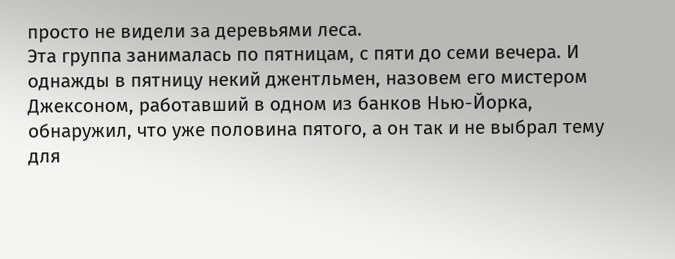просто не видели за деревьями леса.
Эта группа занималась по пятницам, с пяти до семи вечера. И однажды в пятницу некий джентльмен, назовем его мистером Джексоном, работавший в одном из банков Нью-Йорка, обнаружил, что уже половина пятого, а он так и не выбрал тему для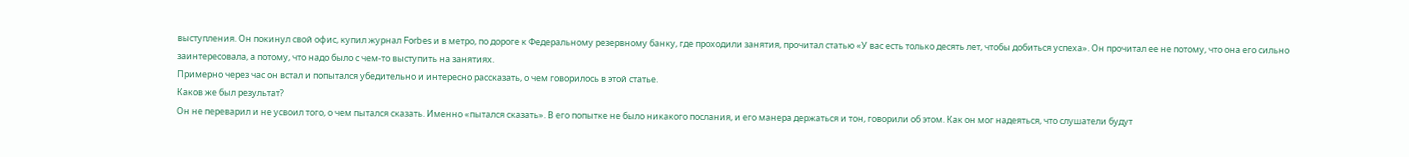выступления. Он покинул свой офис, купил журнал Forbes и в метро, по дороге к Федеральному резервному банку, где проходили занятия, прочитал статью «У вас есть только десять лет, чтобы добиться успеха». Он прочитал ее не потому, что она его сильно заинтересовала, а потому, что надо было с чем-то выступить на занятиях.
Примерно через час он встал и попытался убедительно и интересно рассказать, о чем говорилось в этой статье.
Каков же был результат?
Он не переварил и не усвоил того, о чем пытался сказать. Именно «пытался сказать». В его попытке не было никакого послания, и его манера держаться и тон, говорили об этом. Как он мог надеяться, что слушатели будут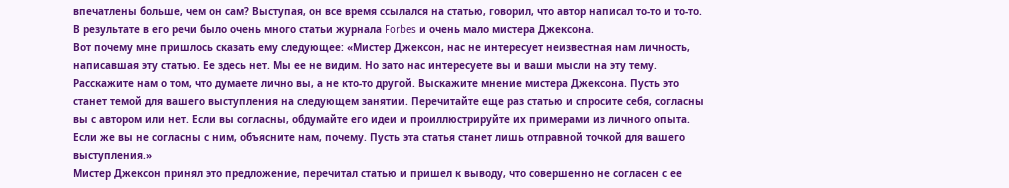впечатлены больше, чем он сам? Выступая, он все время ссылался на статью, говорил, что автор написал то-то и то-то. В результате в его речи было очень много статьи журнала Forbes и очень мало мистера Джексона.
Вот почему мне пришлось сказать ему следующее: «Мистер Джексон, нас не интересует неизвестная нам личность, написавшая эту статью. Ее здесь нет. Мы ее не видим. Но зато нас интересуете вы и ваши мысли на эту тему. Расскажите нам о том, что думаете лично вы, а не кто-то другой. Выскажите мнение мистера Джексона. Пусть это станет темой для вашего выступления на следующем занятии. Перечитайте еще раз статью и спросите себя, согласны вы с автором или нет. Если вы согласны, обдумайте его идеи и проиллюстрируйте их примерами из личного опыта. Если же вы не согласны с ним, объясните нам, почему. Пусть эта статья станет лишь отправной точкой для вашего выступления.»
Мистер Джексон принял это предложение, перечитал статью и пришел к выводу, что совершенно не согласен с ее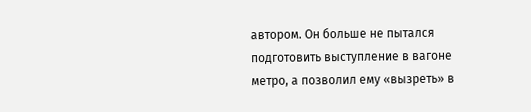автором. Он больше не пытался подготовить выступление в вагоне метро, а позволил ему «вызреть» в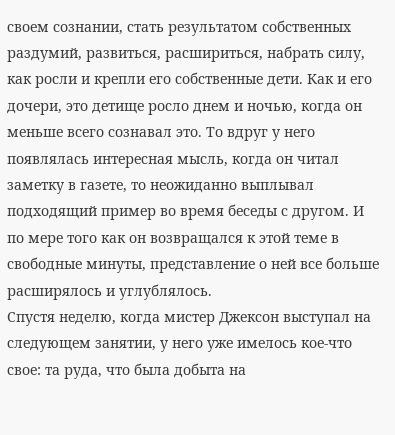своем сознании, стать результатом собственных раздумий, развиться, расшириться, набрать силу, как росли и крепли его собственные дети. Как и его дочери, это детище росло днем и ночью, когда он меньше всего сознавал это. То вдруг у него появлялась интересная мысль, когда он читал заметку в газете, то неожиданно выплывал подходящий пример во время беседы с другом. И по мере того как он возвращался к этой теме в свободные минуты, представление о ней все больше расширялось и углублялось.
Спустя неделю, когда мистер Джексон выступал на следующем занятии, у него уже имелось кое-что свое: та руда, что была добыта на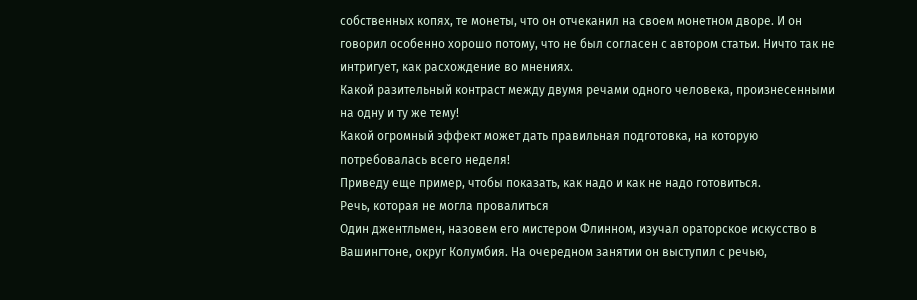собственных копях, те монеты, что он отчеканил на своем монетном дворе. И он говорил особенно хорошо потому, что не был согласен с автором статьи. Ничто так не интригует, как расхождение во мнениях.
Какой разительный контраст между двумя речами одного человека, произнесенными на одну и ту же тему!
Какой огромный эффект может дать правильная подготовка, на которую потребовалась всего неделя!
Приведу еще пример, чтобы показать, как надо и как не надо готовиться.
Речь, которая не могла провалиться
Один джентльмен, назовем его мистером Флинном, изучал ораторское искусство в Вашингтоне, округ Колумбия. На очередном занятии он выступил с речью,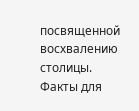посвященной восхвалению столицы. Факты для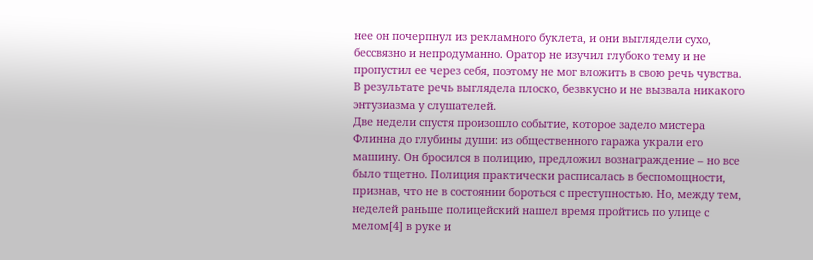нее он почерпнул из рекламного буклета, и они выглядели сухо, бессвязно и непродуманно. Оратор не изучил глубоко тему и не пропустил ее через себя, поэтому не мог вложить в свою речь чувства. В результате речь выглядела плоско, безвкусно и не вызвала никакого энтузиазма у слушателей.
Две недели спустя произошло событие, которое задело мистера Флинна до глубины души: из общественного гаража украли его машину. Он бросился в полицию, предложил вознаграждение – но все было тщетно. Полиция практически расписалась в беспомощности, признав, что не в состоянии бороться с преступностью. Но, между тем, неделей раньше полицейский нашел время пройтись по улице с мелом[4] в руке и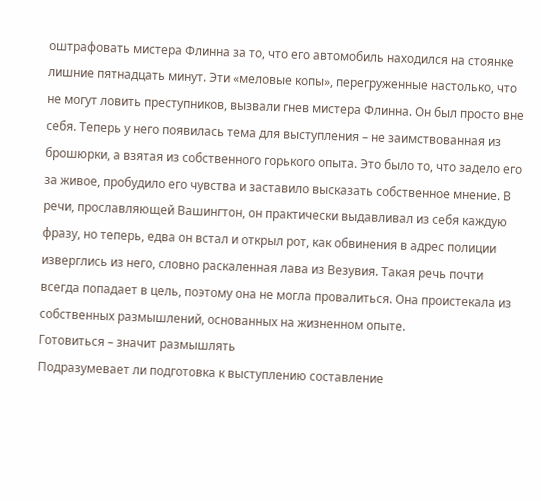оштрафовать мистера Флинна за то, что его автомобиль находился на стоянке лишние пятнадцать минут. Эти «меловые копы», перегруженные настолько, что не могут ловить преступников, вызвали гнев мистера Флинна. Он был просто вне себя. Теперь у него появилась тема для выступления – не заимствованная из брошюрки, а взятая из собственного горького опыта. Это было то, что задело его за живое, пробудило его чувства и заставило высказать собственное мнение. В речи, прославляющей Вашингтон, он практически выдавливал из себя каждую фразу, но теперь, едва он встал и открыл рот, как обвинения в адрес полиции изверглись из него, словно раскаленная лава из Везувия. Такая речь почти всегда попадает в цель, поэтому она не могла провалиться. Она проистекала из собственных размышлений, основанных на жизненном опыте.
Готовиться – значит размышлять
Подразумевает ли подготовка к выступлению составление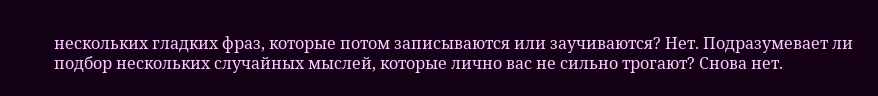нескольких гладких фраз, которые потом записываются или заучиваются? Нет. Подразумевает ли подбор нескольких случайных мыслей, которые лично вас не сильно трогают? Снова нет.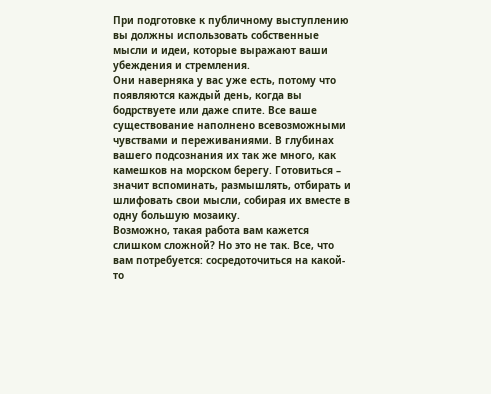При подготовке к публичному выступлению вы должны использовать собственные мысли и идеи, которые выражают ваши убеждения и стремления.
Они наверняка у вас уже есть, потому что появляются каждый день, когда вы бодрствуете или даже спите. Все ваше существование наполнено всевозможными чувствами и переживаниями. В глубинах вашего подсознания их так же много, как камешков на морском берегу. Готовиться – значит вспоминать, размышлять, отбирать и шлифовать свои мысли, собирая их вместе в одну большую мозаику.
Возможно, такая работа вам кажется слишком сложной? Но это не так. Все, что вам потребуется: сосредоточиться на какой-то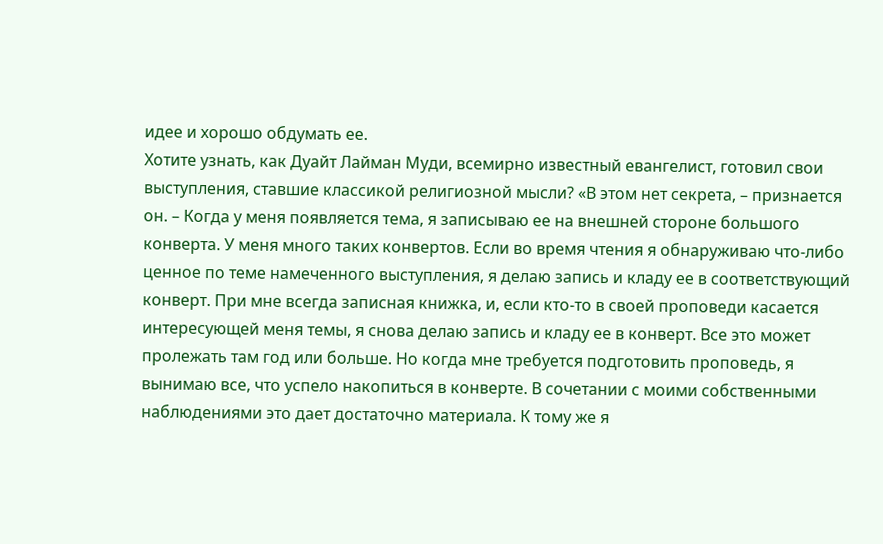идее и хорошо обдумать ее.
Хотите узнать, как Дуайт Лайман Муди, всемирно известный евангелист, готовил свои выступления, ставшие классикой религиозной мысли? «В этом нет секрета, – признается он. – Когда у меня появляется тема, я записываю ее на внешней стороне большого конверта. У меня много таких конвертов. Если во время чтения я обнаруживаю что-либо ценное по теме намеченного выступления, я делаю запись и кладу ее в соответствующий конверт. При мне всегда записная книжка, и, если кто-то в своей проповеди касается интересующей меня темы, я снова делаю запись и кладу ее в конверт. Все это может пролежать там год или больше. Но когда мне требуется подготовить проповедь, я вынимаю все, что успело накопиться в конверте. В сочетании с моими собственными наблюдениями это дает достаточно материала. К тому же я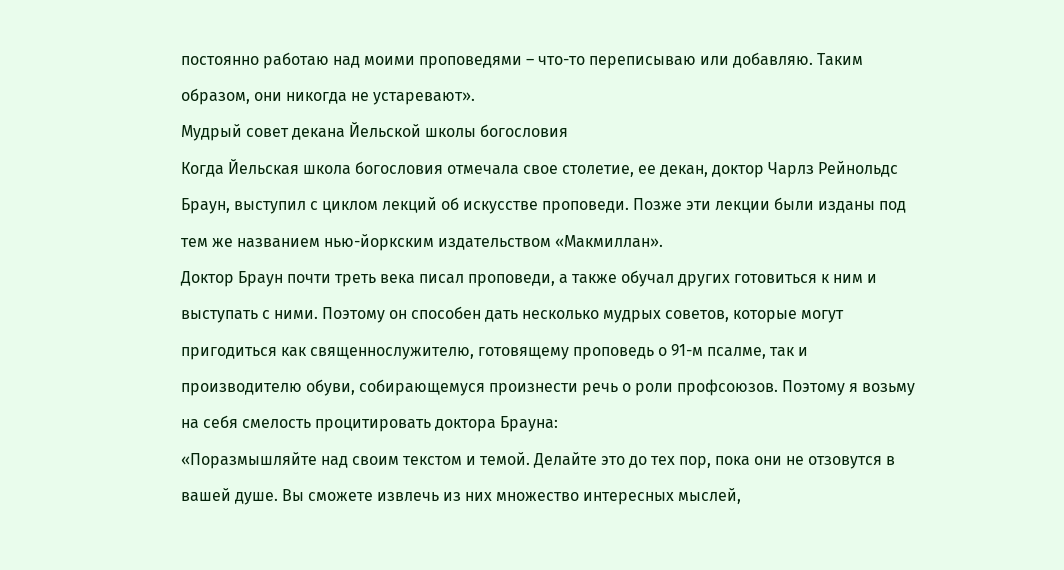постоянно работаю над моими проповедями – что-то переписываю или добавляю. Таким образом, они никогда не устаревают».
Мудрый совет декана Йельской школы богословия
Когда Йельская школа богословия отмечала свое столетие, ее декан, доктор Чарлз Рейнольдс Браун, выступил с циклом лекций об искусстве проповеди. Позже эти лекции были изданы под тем же названием нью-йоркским издательством «Макмиллан».
Доктор Браун почти треть века писал проповеди, а также обучал других готовиться к ним и выступать с ними. Поэтому он способен дать несколько мудрых советов, которые могут пригодиться как священнослужителю, готовящему проповедь о 91-м псалме, так и производителю обуви, собирающемуся произнести речь о роли профсоюзов. Поэтому я возьму на себя смелость процитировать доктора Брауна:
«Поразмышляйте над своим текстом и темой. Делайте это до тех пор, пока они не отзовутся в вашей душе. Вы сможете извлечь из них множество интересных мыслей,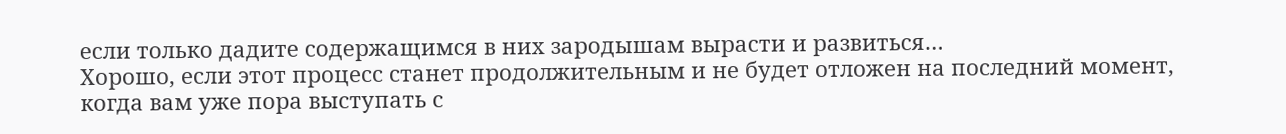если только дадите содержащимся в них зародышам вырасти и развиться…
Хорошо, если этот процесс станет продолжительным и не будет отложен на последний момент, когда вам уже пора выступать с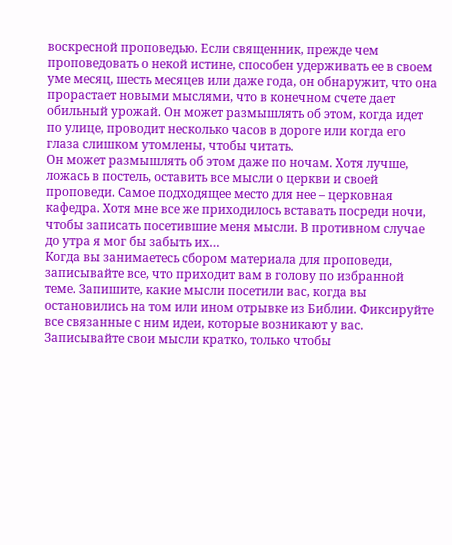воскресной проповедью. Если священник, прежде чем проповедовать о некой истине, способен удерживать ее в своем уме месяц, шесть месяцев или даже года, он обнаружит, что она прорастает новыми мыслями, что в конечном счете дает обильный урожай. Он может размышлять об этом, когда идет по улице, проводит несколько часов в дороге или когда его глаза слишком утомлены, чтобы читать.
Он может размышлять об этом даже по ночам. Хотя лучше, ложась в постель, оставить все мысли о церкви и своей проповеди. Самое подходящее место для нее – церковная кафедра. Хотя мне все же приходилось вставать посреди ночи, чтобы записать посетившие меня мысли. В противном случае до утра я мог бы забыть их…
Когда вы занимаетесь сбором материала для проповеди, записывайте все, что приходит вам в голову по избранной теме. Запишите, какие мысли посетили вас, когда вы остановились на том или ином отрывке из Библии. Фиксируйте все связанные с ним идеи, которые возникают у вас.
Записывайте свои мысли кратко, только чтобы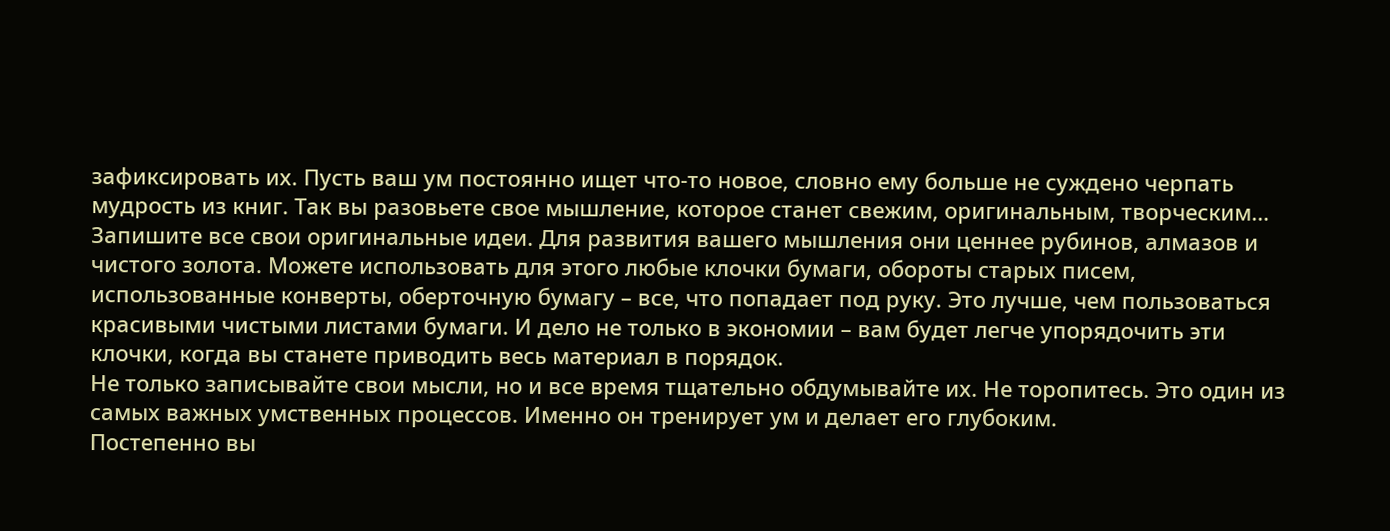зафиксировать их. Пусть ваш ум постоянно ищет что-то новое, словно ему больше не суждено черпать мудрость из книг. Так вы разовьете свое мышление, которое станет свежим, оригинальным, творческим…
Запишите все свои оригинальные идеи. Для развития вашего мышления они ценнее рубинов, алмазов и чистого золота. Можете использовать для этого любые клочки бумаги, обороты старых писем, использованные конверты, оберточную бумагу – все, что попадает под руку. Это лучше, чем пользоваться красивыми чистыми листами бумаги. И дело не только в экономии – вам будет легче упорядочить эти клочки, когда вы станете приводить весь материал в порядок.
Не только записывайте свои мысли, но и все время тщательно обдумывайте их. Не торопитесь. Это один из самых важных умственных процессов. Именно он тренирует ум и делает его глубоким.
Постепенно вы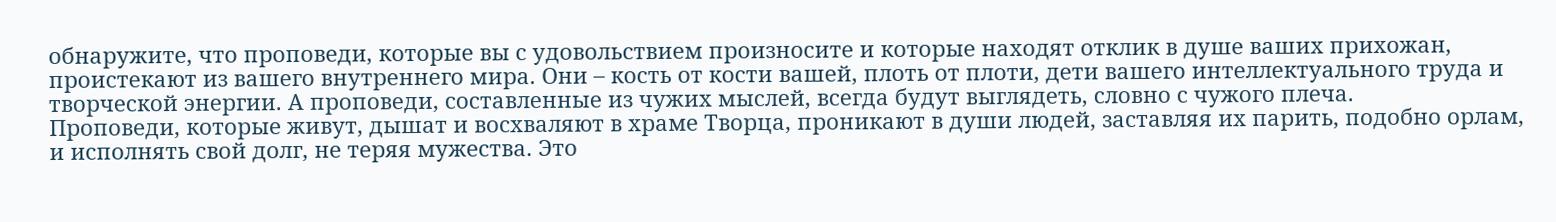обнаружите, что проповеди, которые вы с удовольствием произносите и которые находят отклик в душе ваших прихожан, проистекают из вашего внутреннего мира. Они – кость от кости вашей, плоть от плоти, дети вашего интеллектуального труда и творческой энергии. А проповеди, составленные из чужих мыслей, всегда будут выглядеть, словно с чужого плеча.
Проповеди, которые живут, дышат и восхваляют в храме Творца, проникают в души людей, заставляя их парить, подобно орлам, и исполнять свой долг, не теряя мужества. Это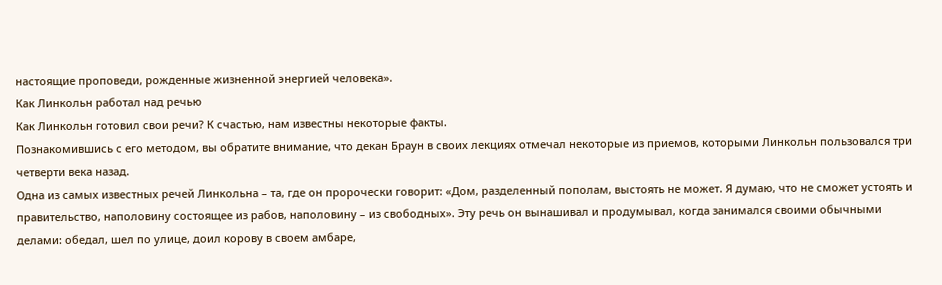настоящие проповеди, рожденные жизненной энергией человека».
Как Линкольн работал над речью
Как Линкольн готовил свои речи? К счастью, нам известны некоторые факты.
Познакомившись с его методом, вы обратите внимание, что декан Браун в своих лекциях отмечал некоторые из приемов, которыми Линкольн пользовался три четверти века назад.
Одна из самых известных речей Линкольна – та, где он пророчески говорит: «Дом, разделенный пополам, выстоять не может. Я думаю, что не сможет устоять и правительство, наполовину состоящее из рабов, наполовину – из свободных». Эту речь он вынашивал и продумывал, когда занимался своими обычными делами: обедал, шел по улице, доил корову в своем амбаре,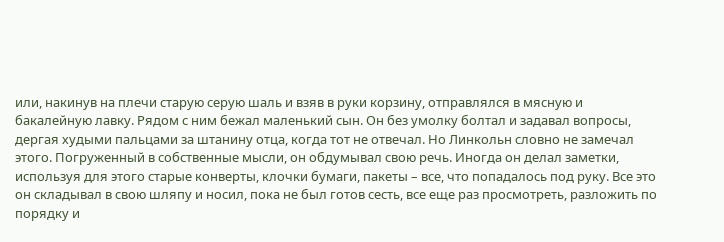или, накинув на плечи старую серую шаль и взяв в руки корзину, отправлялся в мясную и бакалейную лавку. Рядом с ним бежал маленький сын. Он без умолку болтал и задавал вопросы, дергая худыми пальцами за штанину отца, когда тот не отвечал. Но Линкольн словно не замечал этого. Погруженный в собственные мысли, он обдумывал свою речь. Иногда он делал заметки, используя для этого старые конверты, клочки бумаги, пакеты – все, что попадалось под руку. Все это он складывал в свою шляпу и носил, пока не был готов сесть, все еще раз просмотреть, разложить по порядку и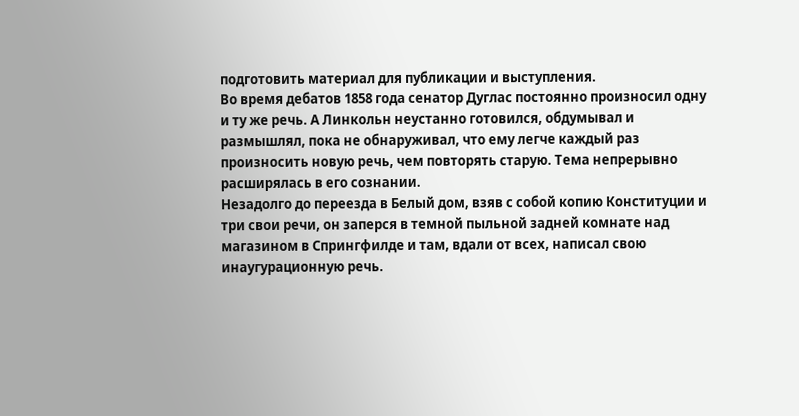подготовить материал для публикации и выступления.
Во время дебатов 1858 года сенатор Дуглас постоянно произносил одну и ту же речь. А Линкольн неустанно готовился, обдумывал и размышлял, пока не обнаруживал, что ему легче каждый раз произносить новую речь, чем повторять старую. Тема непрерывно расширялась в его сознании.
Незадолго до переезда в Белый дом, взяв с собой копию Конституции и три свои речи, он заперся в темной пыльной задней комнате над магазином в Спрингфилде и там, вдали от всех, написал свою инаугурационную речь.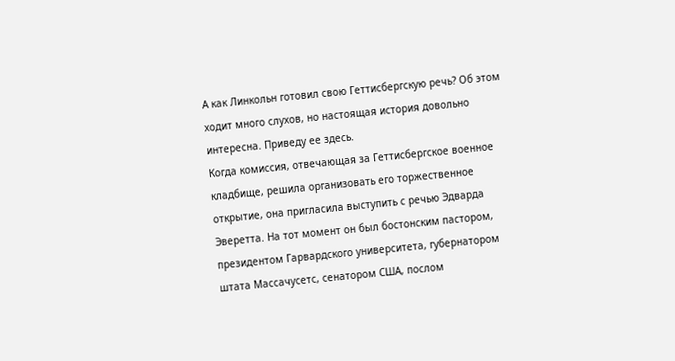А как Линкольн готовил свою Геттисбергскую речь? Об этом ходит много слухов, но настоящая история довольно интересна. Приведу ее здесь.
Когда комиссия, отвечающая за Геттисбергское военное кладбище, решила организовать его торжественное открытие, она пригласила выступить с речью Эдварда Эверетта. На тот момент он был бостонским пастором, президентом Гарвардского университета, губернатором штата Массачусетс, сенатором США, послом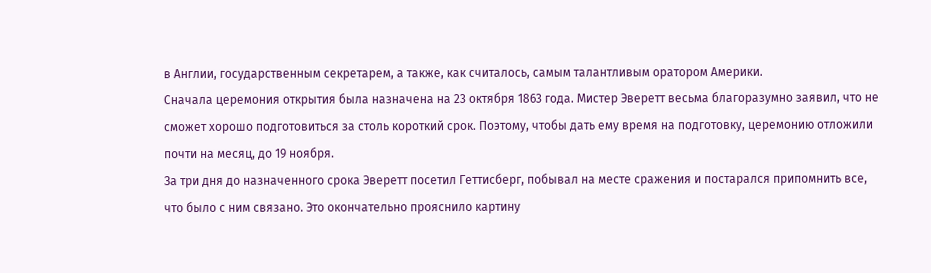в Англии, государственным секретарем, а также, как считалось, самым талантливым оратором Америки.
Сначала церемония открытия была назначена на 23 октября 1863 года. Мистер Эверетт весьма благоразумно заявил, что не сможет хорошо подготовиться за столь короткий срок. Поэтому, чтобы дать ему время на подготовку, церемонию отложили почти на месяц, до 19 ноября.
За три дня до назначенного срока Эверетт посетил Геттисберг, побывал на месте сражения и постарался припомнить все, что было с ним связано. Это окончательно прояснило картину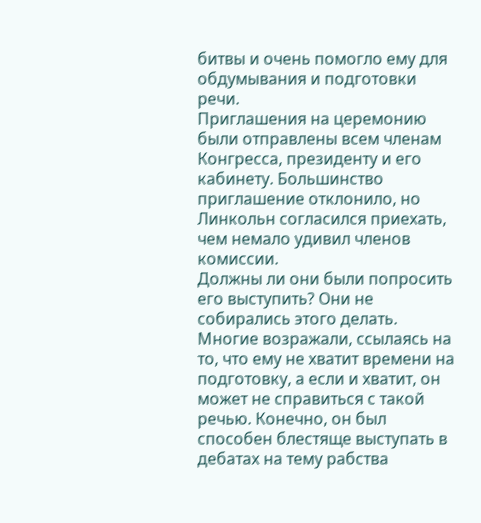битвы и очень помогло ему для обдумывания и подготовки речи.
Приглашения на церемонию были отправлены всем членам Конгресса, президенту и его кабинету. Большинство приглашение отклонило, но Линкольн согласился приехать, чем немало удивил членов комиссии.
Должны ли они были попросить его выступить? Они не собирались этого делать. Многие возражали, ссылаясь на то, что ему не хватит времени на подготовку, а если и хватит, он может не справиться с такой речью. Конечно, он был способен блестяще выступать в дебатах на тему рабства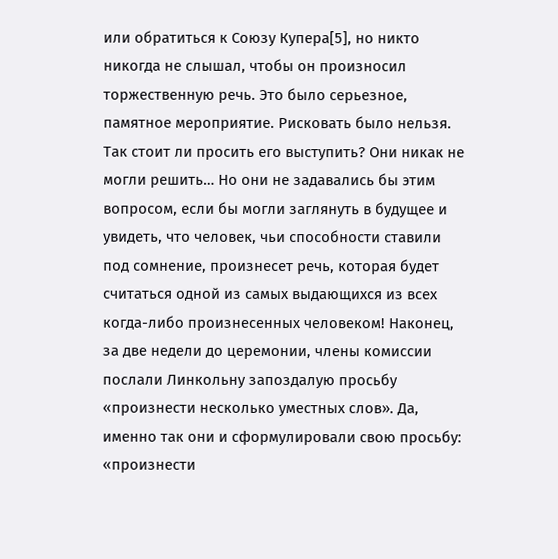или обратиться к Союзу Купера[5], но никто никогда не слышал, чтобы он произносил торжественную речь. Это было серьезное, памятное мероприятие. Рисковать было нельзя. Так стоит ли просить его выступить? Они никак не могли решить… Но они не задавались бы этим вопросом, если бы могли заглянуть в будущее и увидеть, что человек, чьи способности ставили под сомнение, произнесет речь, которая будет считаться одной из самых выдающихся из всех когда-либо произнесенных человеком! Наконец, за две недели до церемонии, члены комиссии послали Линкольну запоздалую просьбу «произнести несколько уместных слов». Да, именно так они и сформулировали свою просьбу: «произнести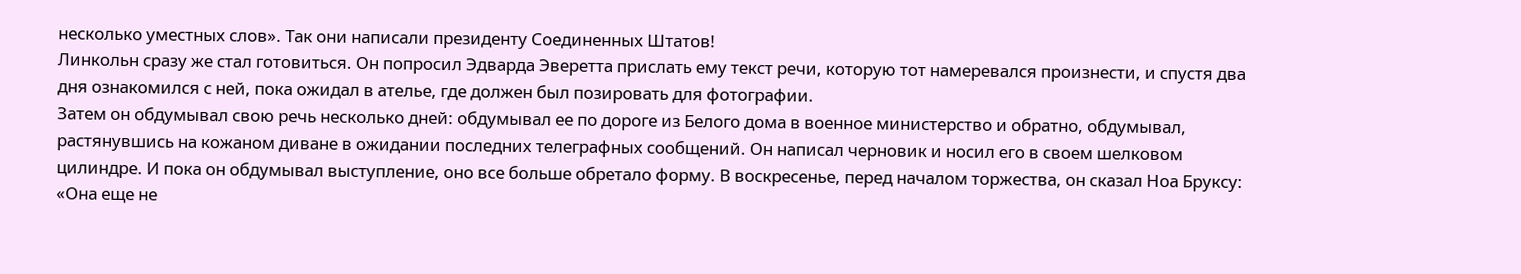несколько уместных слов». Так они написали президенту Соединенных Штатов!
Линкольн сразу же стал готовиться. Он попросил Эдварда Эверетта прислать ему текст речи, которую тот намеревался произнести, и спустя два дня ознакомился с ней, пока ожидал в ателье, где должен был позировать для фотографии.
Затем он обдумывал свою речь несколько дней: обдумывал ее по дороге из Белого дома в военное министерство и обратно, обдумывал, растянувшись на кожаном диване в ожидании последних телеграфных сообщений. Он написал черновик и носил его в своем шелковом цилиндре. И пока он обдумывал выступление, оно все больше обретало форму. В воскресенье, перед началом торжества, он сказал Ноа Бруксу: «Она еще не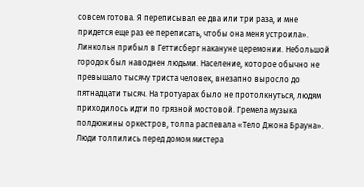совсем готова. Я переписывал ее два или три раза, и мне придется еще раз ее переписать, чтобы она меня устроила».
Линкольн прибыл в Геттисберг накануне церемонии. Небольшой городок был наводнен людьми. Население, которое обычно не превышало тысячу триста человек, внезапно выросло до пятнадцати тысяч. На тротуарах было не протолкнуться, людям приходилось идти по грязной мостовой. Гремела музыка полдюжины оркестров, толпа распевала «Тело Джона Брауна». Люди толпились перед домом мистера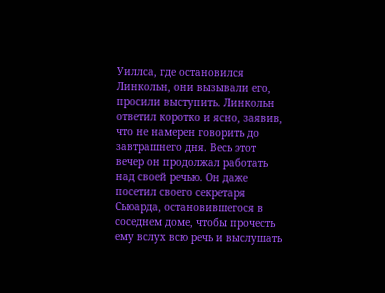Уиллса, где остановился Линкольн, они вызывали его, просили выступить. Линкольн ответил коротко и ясно, заявив, что не намерен говорить до завтрашнего дня. Весь этот вечер он продолжал работать над своей речью. Он даже посетил своего секретаря Сьюарда, остановившегося в соседнем доме, чтобы прочесть ему вслух всю речь и выслушать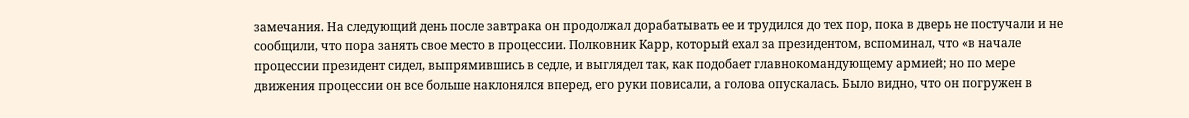замечания. На следующий день после завтрака он продолжал дорабатывать ее и трудился до тех пор, пока в дверь не постучали и не сообщили, что пора занять свое место в процессии. Полковник Карр, который ехал за президентом, вспоминал, что «в начале процессии президент сидел, выпрямившись в седле, и выглядел так, как подобает главнокомандующему армией; но по мере движения процессии он все больше наклонялся вперед, его руки повисали, а голова опускалась. Было видно, что он погружен в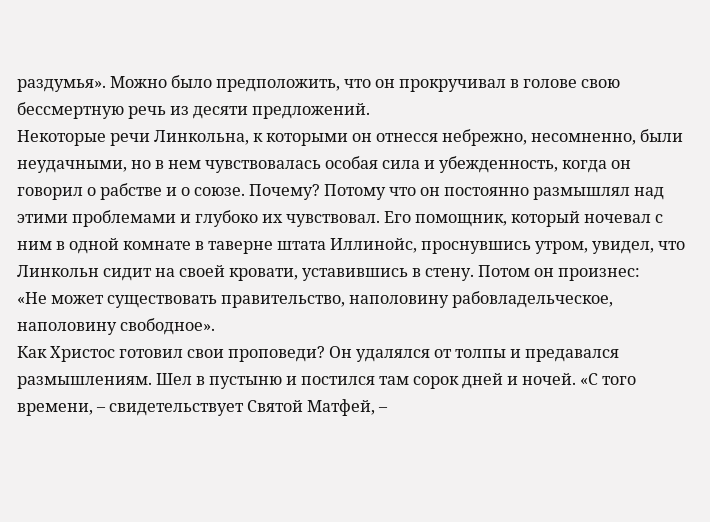раздумья». Можно было предположить, что он прокручивал в голове свою бессмертную речь из десяти предложений.
Некоторые речи Линкольна, к которыми он отнесся небрежно, несомненно, были неудачными, но в нем чувствовалась особая сила и убежденность, когда он говорил о рабстве и о союзе. Почему? Потому что он постоянно размышлял над этими проблемами и глубоко их чувствовал. Его помощник, который ночевал с ним в одной комнате в таверне штата Иллинойс, проснувшись утром, увидел, что Линкольн сидит на своей кровати, уставившись в стену. Потом он произнес:
«Не может существовать правительство, наполовину рабовладельческое, наполовину свободное».
Как Христос готовил свои проповеди? Он удалялся от толпы и предавался размышлениям. Шел в пустыню и постился там сорок дней и ночей. «С того времени, – свидетельствует Святой Матфей, –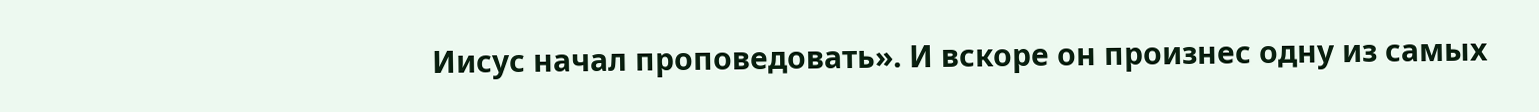Иисус начал проповедовать». И вскоре он произнес одну из самых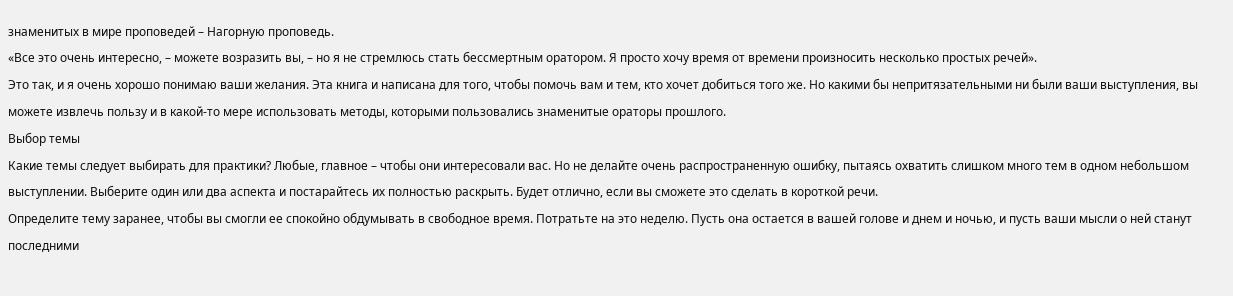знаменитых в мире проповедей – Нагорную проповедь.
«Все это очень интересно, – можете возразить вы, – но я не стремлюсь стать бессмертным оратором. Я просто хочу время от времени произносить несколько простых речей».
Это так, и я очень хорошо понимаю ваши желания. Эта книга и написана для того, чтобы помочь вам и тем, кто хочет добиться того же. Но какими бы непритязательными ни были ваши выступления, вы можете извлечь пользу и в какой-то мере использовать методы, которыми пользовались знаменитые ораторы прошлого.
Выбор темы
Какие темы следует выбирать для практики? Любые, главное – чтобы они интересовали вас. Но не делайте очень распространенную ошибку, пытаясь охватить слишком много тем в одном небольшом выступлении. Выберите один или два аспекта и постарайтесь их полностью раскрыть. Будет отлично, если вы сможете это сделать в короткой речи.
Определите тему заранее, чтобы вы смогли ее спокойно обдумывать в свободное время. Потратьте на это неделю. Пусть она остается в вашей голове и днем и ночью, и пусть ваши мысли о ней станут последними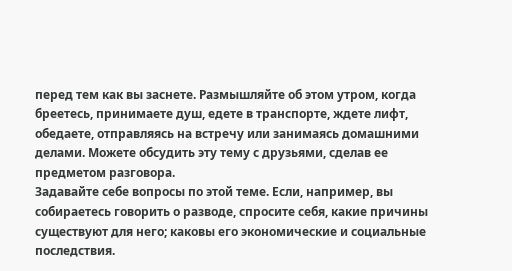перед тем как вы заснете. Размышляйте об этом утром, когда бреетесь, принимаете душ, едете в транспорте, ждете лифт, обедаете, отправляясь на встречу или занимаясь домашними делами. Можете обсудить эту тему с друзьями, сделав ее предметом разговора.
Задавайте себе вопросы по этой теме. Если, например, вы собираетесь говорить о разводе, спросите себя, какие причины существуют для него; каковы его экономические и социальные последствия.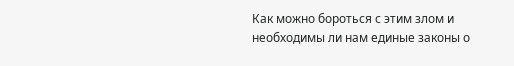Как можно бороться с этим злом и необходимы ли нам единые законы о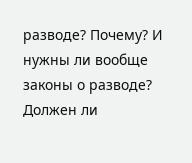разводе? Почему? И нужны ли вообще законы о разводе? Должен ли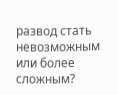развод стать невозможным или более сложным?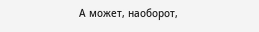А может, наоборот,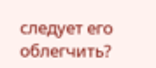следует его облегчить?